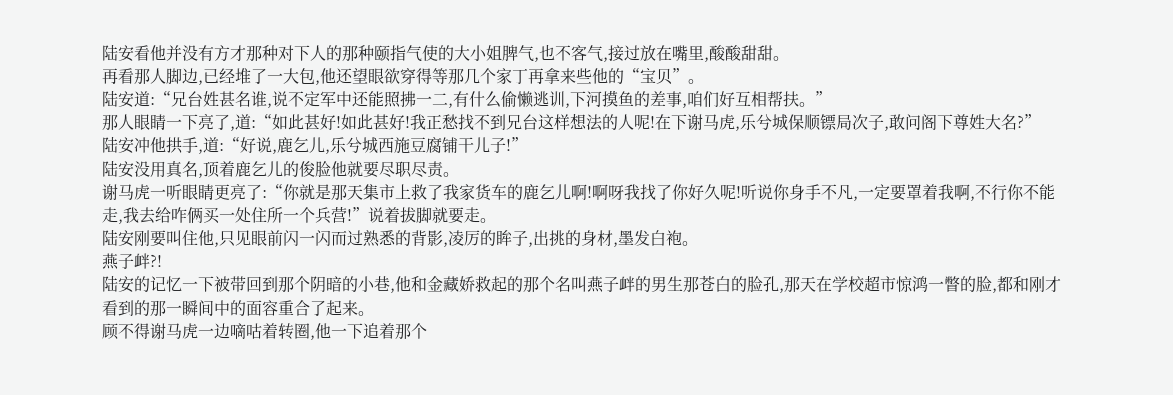陆安看他并没有方才那种对下人的那种颐指气使的大小姐脾气,也不客气,接过放在嘴里,酸酸甜甜。
再看那人脚边,已经堆了一大包,他还望眼欲穿得等那几个家丁再拿来些他的“宝贝”。
陆安道:“兄台姓甚名谁,说不定军中还能照拂一二,有什么偷懒逃训,下河摸鱼的差事,咱们好互相帮扶。”
那人眼睛一下亮了,道:“如此甚好!如此甚好!我正愁找不到兄台这样想法的人呢!在下谢马虎,乐兮城保顺镖局次子,敢问阁下尊姓大名?”
陆安冲他拱手,道:“好说,鹿乞儿,乐兮城西施豆腐铺干儿子!”
陆安没用真名,顶着鹿乞儿的俊脸他就要尽职尽责。
谢马虎一听眼睛更亮了:“你就是那天集市上救了我家货车的鹿乞儿啊!啊呀我找了你好久呢!听说你身手不凡,一定要罩着我啊,不行你不能走,我去给咋俩买一处住所一个兵营!”说着拔脚就要走。
陆安刚要叫住他,只见眼前闪一闪而过熟悉的背影,凌厉的眸子,出挑的身材,墨发白袍。
燕子衅?!
陆安的记忆一下被带回到那个阴暗的小巷,他和金藏娇救起的那个名叫燕子衅的男生那苍白的脸孔,那天在学校超市惊鸿一瞥的脸,都和刚才看到的那一瞬间中的面容重合了起来。
顾不得谢马虎一边嘀咕着转圈,他一下追着那个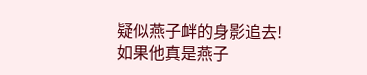疑似燕子衅的身影追去!
如果他真是燕子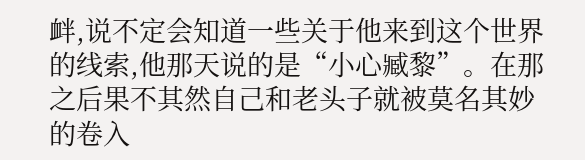衅,说不定会知道一些关于他来到这个世界的线索,他那天说的是“小心臧黎”。在那之后果不其然自己和老头子就被莫名其妙的卷入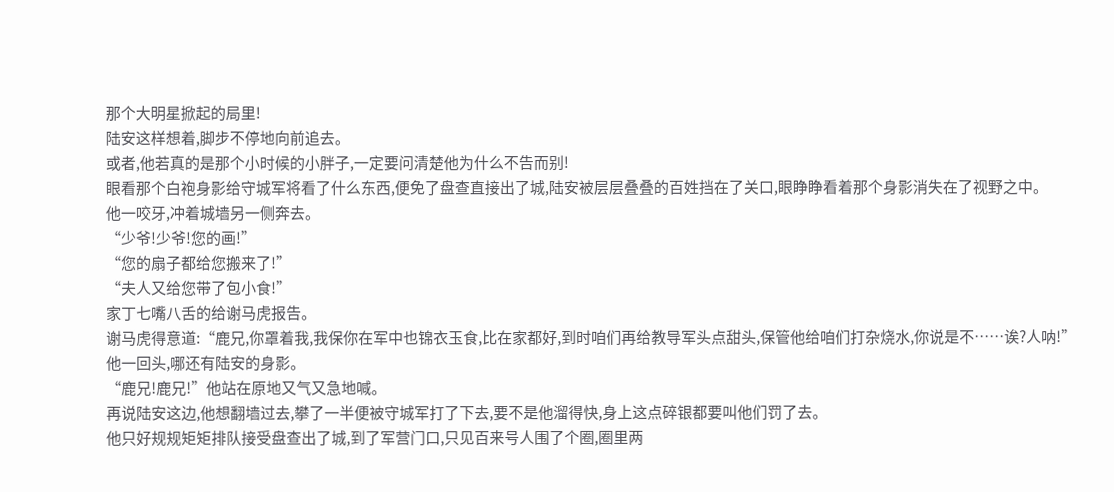那个大明星掀起的局里!
陆安这样想着,脚步不停地向前追去。
或者,他若真的是那个小时候的小胖子,一定要问清楚他为什么不告而别!
眼看那个白袍身影给守城军将看了什么东西,便免了盘查直接出了城,陆安被层层叠叠的百姓挡在了关口,眼睁睁看着那个身影消失在了视野之中。
他一咬牙,冲着城墙另一侧奔去。
“少爷!少爷!您的画!”
“您的扇子都给您搬来了!”
“夫人又给您带了包小食!”
家丁七嘴八舌的给谢马虎报告。
谢马虎得意道:“鹿兄,你罩着我,我保你在军中也锦衣玉食,比在家都好,到时咱们再给教导军头点甜头,保管他给咱们打杂烧水,你说是不……诶?人呐!”他一回头,哪还有陆安的身影。
“鹿兄!鹿兄!”他站在原地又气又急地喊。
再说陆安这边,他想翻墙过去,攀了一半便被守城军打了下去,要不是他溜得快,身上这点碎银都要叫他们罚了去。
他只好规规矩矩排队接受盘查出了城,到了军营门口,只见百来号人围了个圈,圈里两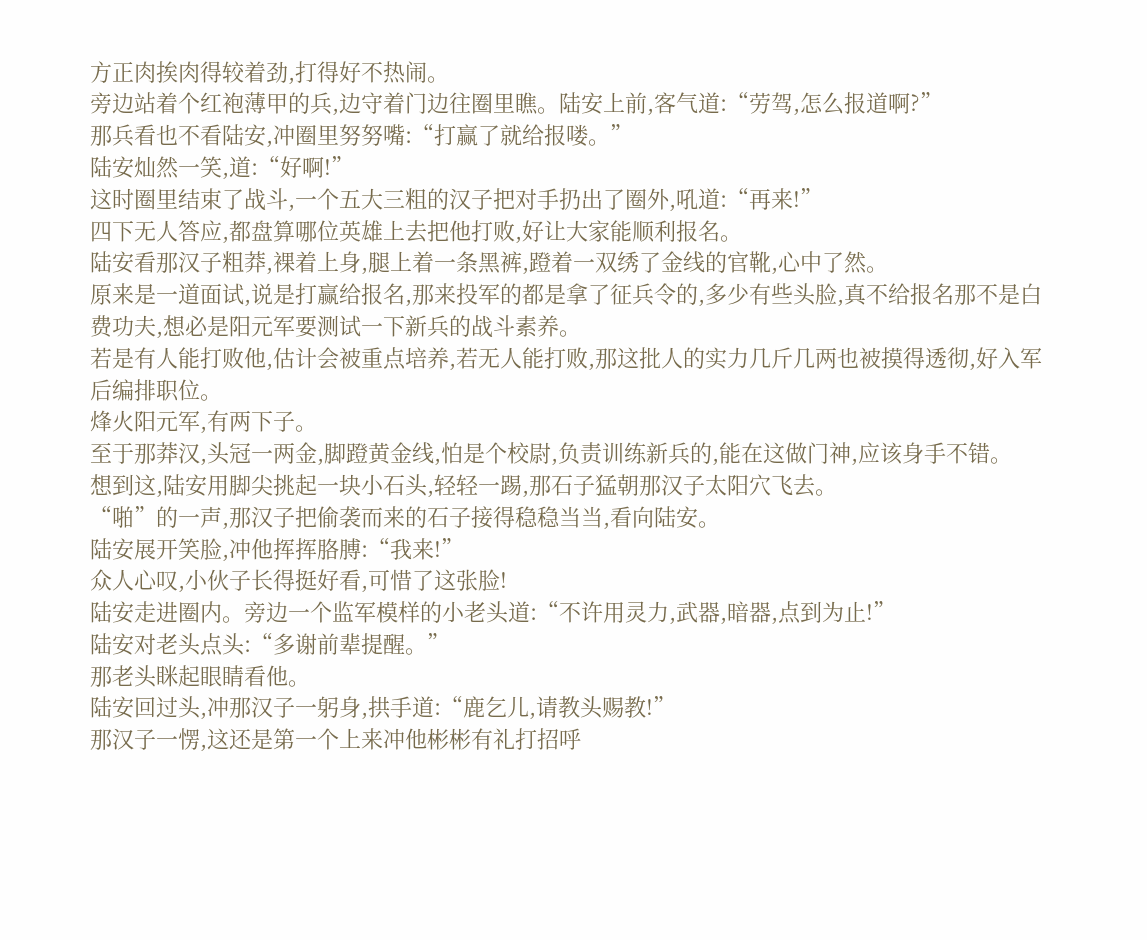方正肉挨肉得较着劲,打得好不热闹。
旁边站着个红袍薄甲的兵,边守着门边往圈里瞧。陆安上前,客气道:“劳驾,怎么报道啊?”
那兵看也不看陆安,冲圈里努努嘴:“打赢了就给报喽。”
陆安灿然一笑,道:“好啊!”
这时圈里结束了战斗,一个五大三粗的汉子把对手扔出了圈外,吼道:“再来!”
四下无人答应,都盘算哪位英雄上去把他打败,好让大家能顺利报名。
陆安看那汉子粗莽,裸着上身,腿上着一条黑裤,蹬着一双绣了金线的官靴,心中了然。
原来是一道面试,说是打赢给报名,那来投军的都是拿了征兵令的,多少有些头脸,真不给报名那不是白费功夫,想必是阳元军要测试一下新兵的战斗素养。
若是有人能打败他,估计会被重点培养,若无人能打败,那这批人的实力几斤几两也被摸得透彻,好入军后编排职位。
烽火阳元军,有两下子。
至于那莽汉,头冠一两金,脚蹬黄金线,怕是个校尉,负责训练新兵的,能在这做门神,应该身手不错。
想到这,陆安用脚尖挑起一块小石头,轻轻一踢,那石子猛朝那汉子太阳穴飞去。
“啪”的一声,那汉子把偷袭而来的石子接得稳稳当当,看向陆安。
陆安展开笑脸,冲他挥挥胳膊:“我来!”
众人心叹,小伙子长得挺好看,可惜了这张脸!
陆安走进圈内。旁边一个监军模样的小老头道:“不许用灵力,武器,暗器,点到为止!”
陆安对老头点头:“多谢前辈提醒。”
那老头眯起眼睛看他。
陆安回过头,冲那汉子一躬身,拱手道:“鹿乞儿,请教头赐教!”
那汉子一愣,这还是第一个上来冲他彬彬有礼打招呼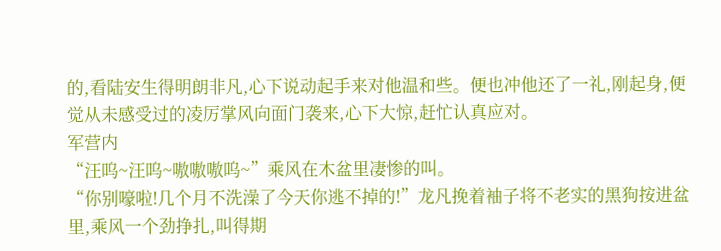的,看陆安生得明朗非凡,心下说动起手来对他温和些。便也冲他还了一礼,刚起身,便觉从未感受过的凌厉掌风向面门袭来,心下大惊,赶忙认真应对。
军营内
“汪呜~汪呜~嗷嗷嗷呜~”乘风在木盆里凄惨的叫。
“你别嚎啦!几个月不洗澡了今天你逃不掉的!”龙凡挽着袖子将不老实的黑狗按进盆里,乘风一个劲挣扎,叫得期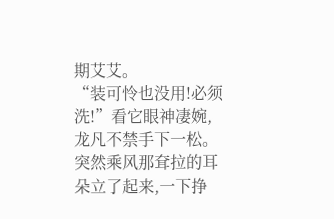期艾艾。
“装可怜也没用!必须洗!”看它眼神凄婉,龙凡不禁手下一松。
突然乘风那耷拉的耳朵立了起来,一下挣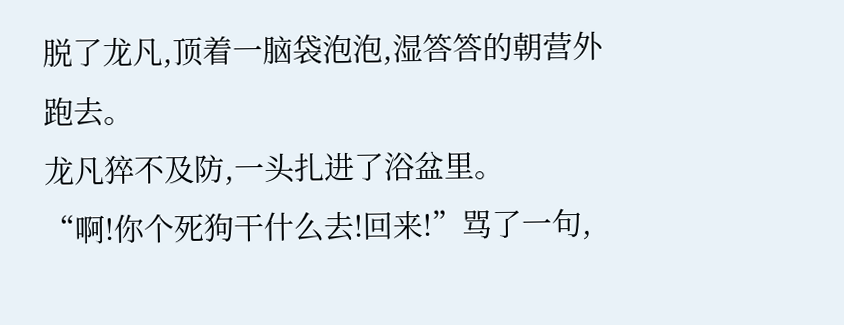脱了龙凡,顶着一脑袋泡泡,湿答答的朝营外跑去。
龙凡猝不及防,一头扎进了浴盆里。
“啊!你个死狗干什么去!回来!”骂了一句,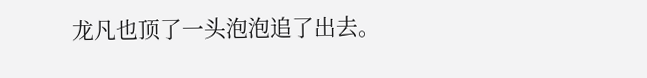龙凡也顶了一头泡泡追了出去。